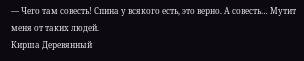— Чего там совесть! Спина у всякого есть, это верно. А совесть… Мутит меня от таких людей.
Кирша Деревянный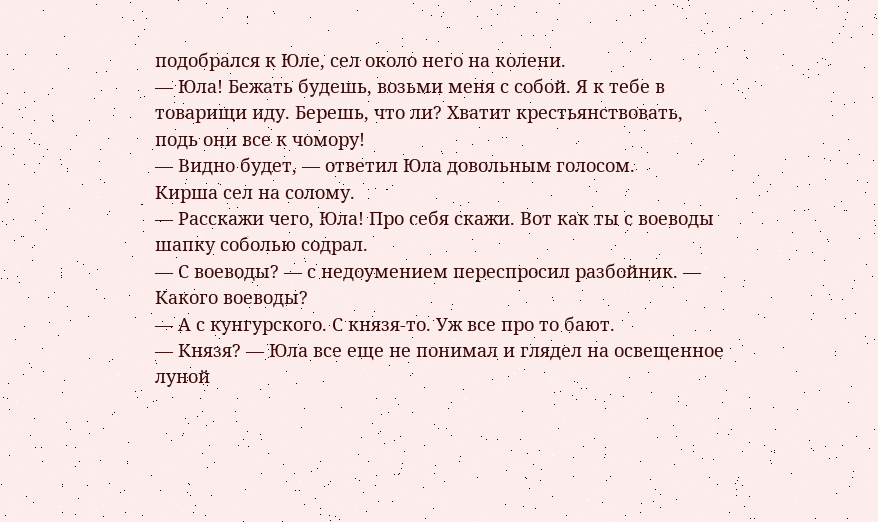подобрался к Юле, сел около него на колени.
— Юла! Бежать будешь, возьми меня с собой. Я к тебе в товарищи иду. Берешь, что ли? Хватит крестьянствовать, подь они все к чомору!
— Видно будет, — ответил Юла довольным голосом.
Кирша сел на солому.
— Расскажи чего, Юла! Про себя скажи. Вот как ты с воеводы шапку соболью содрал.
— С воеводы? — с недоумением переспросил разбойник. — Какого воеводы?
— А с кунгурского. С князя-то. Уж все про то бают.
— Князя? — Юла все еще не понимал и глядел на освещенное луной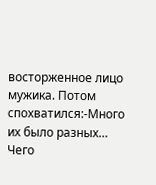восторженное лицо мужика. Потом спохватился:-Много их было разных… Чего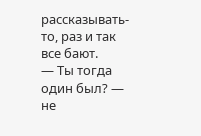рассказывать-то, раз и так все бают.
— Ты тогда один был? — не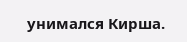унимался Кирша.